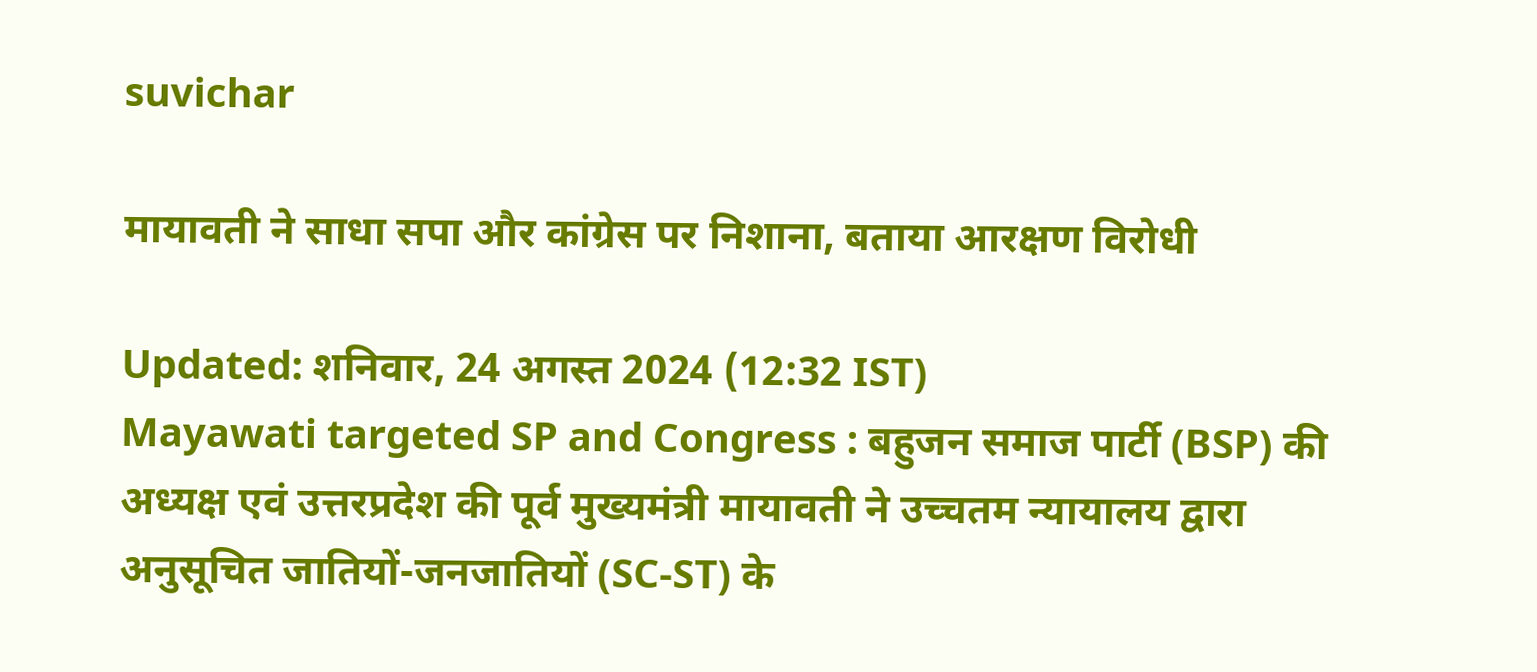suvichar

मायावती ने साधा सपा और कांग्रेस पर निशाना, बताया आरक्षण विरोधी

Updated: शनिवार, 24 अगस्त 2024 (12:32 IST)
Mayawati targeted SP and Congress : बहुजन समाज पार्टी (BSP) की अध्यक्ष एवं उत्तरप्रदेश की पूर्व मुख्यमंत्री मायावती ने उच्चतम न्यायालय द्वारा अनुसूचित जातियों-जनजातियों (SC-ST) के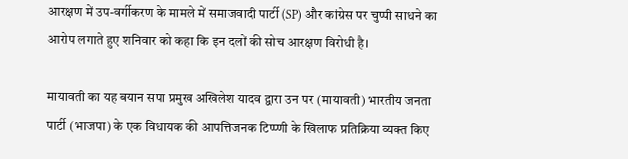आरक्षण में उप-वर्गीकरण के मामले में समाजवादी पार्टी (SP) और कांग्रेस पर चुप्पी साधने का आरोप लगाते हुए शनिवार को कहा कि इन दलों की सोच आरक्षण विरोधी है।

मायावती का यह बयान सपा प्रमुख अखिलेश यादव द्वारा उन पर (मायावती) भारतीय जनता पार्टी (भाजपा) के एक विधायक की आपत्तिजनक टिप्‍प्‍णी के खिलाफ प्रतिक्रिया व्यक्त किए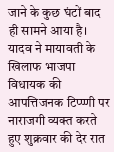जाने के कुछ घंटों बाद ही सामने आया है। यादव ने मायावती के खिलाफ भाजपा विधायक की आपत्तिजनक टिप्‍प्‍णी पर नाराजगी व्यक्त करते हुए शुक्रवार की देर रात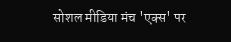सोशल मीडिया मंच 'एक्‍स' पर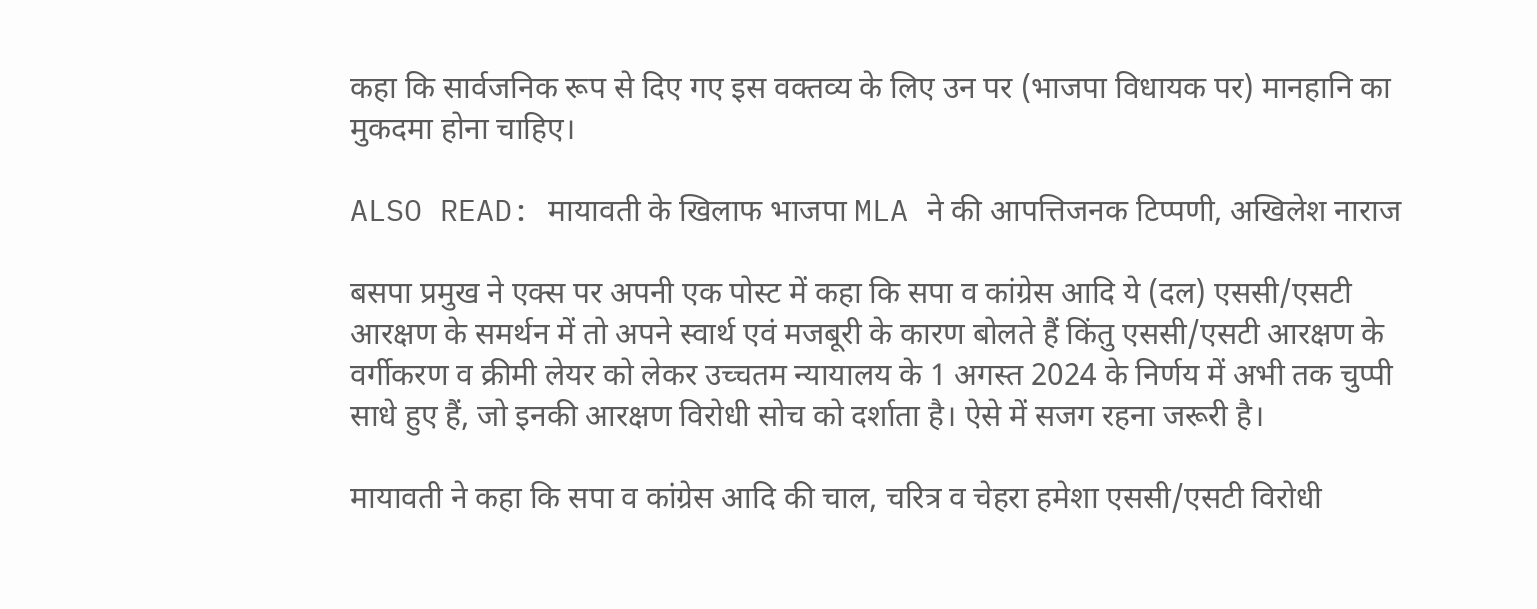कहा कि सार्वजनिक रूप से दिए गए इस वक्तव्य के लिए उन पर (भाजपा विधायक पर) मानहानि का मुकदमा होना चाहिए।

ALSO READ: मायावती के खिलाफ भाजपा MLA ने की आपत्तिजनक टिप्‍पणी, अखिलेश नाराज

बसपा प्रमुख ने एक्‍स पर अपनी एक पोस्ट में कहा कि सपा व कांग्रेस आदि ये (दल) एससी/एसटी आरक्षण के समर्थन में तो अपने स्वार्थ एवं मजबूरी के कारण बोलते हैं किंतु एससी/एसटी आरक्षण के वर्गीकरण व क्रीमी लेयर को लेकर उच्चतम न्यायालय के 1 अगस्त 2024 के निर्णय में अभी तक चुप्पी साधे हुए हैं, जो इनकी आरक्षण विरोधी सोच को दर्शाता है। ऐसे में सजग रहना जरूरी है।

मायावती ने कहा कि सपा व कांग्रेस आदि की चाल, चरित्र व चेहरा हमेशा एससी/एसटी विरोधी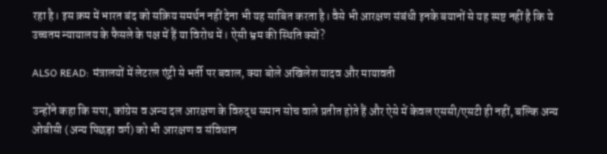रहा है। इस क्रम में भारत बंद को सक्रिय समर्थन नहीं देना भी यह साबित करता है। वैसे भी आरक्षण संबंधी इनके बयानों से यह स्पष्ट नहीं है कि ये उच्चतम न्यायालय के फैसले के पक्ष में हैं या विरोध में। ऐसी भ्रम की स्थिति क्यों?

ALSO READ: मंत्रालयों में लेटरल एंट्री से भर्ती पर बवाल, क्‍या बोले अखिलेश यादव और मायावती

उन्होंने कहा कि सपा, कांग्रेस व अन्य दल आरक्षण के विरुद्ध समान सोच वाले प्रतीत होते हैं और ऐसे में केवल एससी/एसटी ही नहीं, बल्कि अन्य ओबीसी (अन्य पिछड़ा वर्ग) को भी आरक्षण व संविधान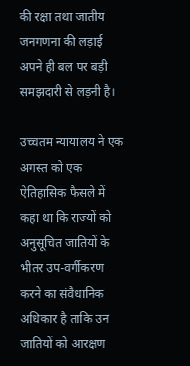की रक्षा तथा जातीय जनगणना की लड़ाई अपने ही बल पर बड़ी समझदारी से लड़नी है।

उच्चतम न्यायालय ने एक अगस्त को एक ऐतिहासिक फैसले में कहा था कि राज्यों को अनुसूचित जातियों के भीतर उप-वर्गीकरण करने का संवैधानिक अधिकार है ताकि उन जातियों को आरक्षण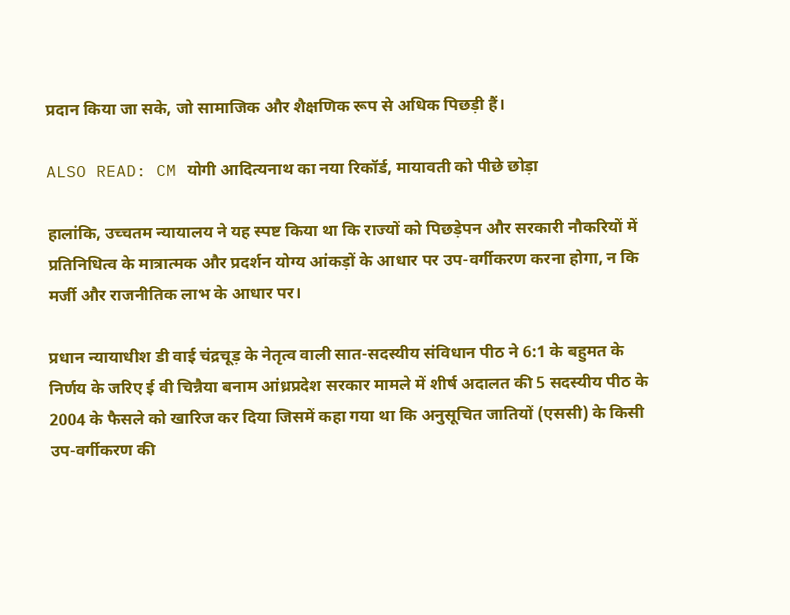प्रदान किया जा सके, जो सामाजिक और शैक्षणिक रूप से अधिक पिछड़ी हैं।

ALSO READ: CM योगी आदित्यनाथ का नया रिकॉर्ड, मायावती को पीछे छोड़ा

हालांकि, उच्चतम न्यायालय ने यह स्पष्ट किया था कि राज्यों को पिछड़ेपन और सरकारी नौकरियों में प्रतिनिधित्व के मात्रात्मक और प्रदर्शन योग्य आंकड़ों के आधार पर उप-वर्गीकरण करना होगा, न कि मर्जी और राजनीतिक लाभ के आधार पर।

प्रधान न्यायाधीश डी वाई चंद्रचूड़ के नेतृत्व वाली सात-सदस्यीय संविधान पीठ ने 6:1 के बहुमत के निर्णय के जरिए ई वी चिन्नैया बनाम आंध्रप्रदेश सरकार मामले में शीर्ष अदालत की 5 सदस्यीय पीठ के 2004 के फैसले को खारिज कर दिया जिसमें कहा गया था कि अनुसूचित जातियों (एससी) के किसी उप-वर्गीकरण की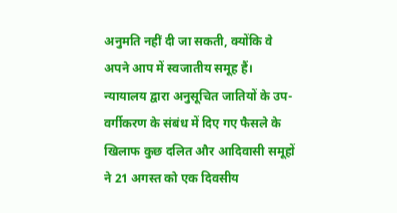अनुमति नहीं दी जा सकती, क्योंकि वे अपने आप में स्वजातीय समूह हैं। न्यायालय द्वारा अनुसूचित जातियों के उप-वर्गीकरण के संबंध में दिए गए फैसले के खिलाफ कुछ दलित और आदिवासी समूहों ने 21 अगस्त को एक दिवसीय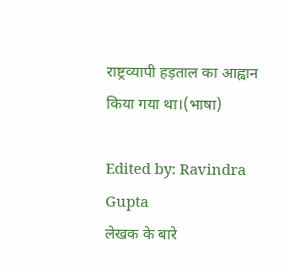राष्ट्रव्यापी हड़ताल का आह्वान किया गया था।(भाषा)

Edited by: Ravindra Gupta
लेखक के बारे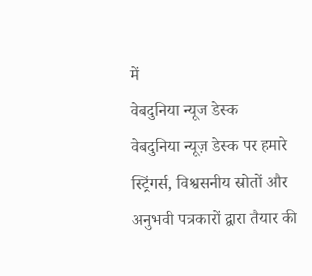में
वेबदुनिया न्यूज डेस्क
वेबदुनिया न्यूज़ डेस्क पर हमारे स्ट्रिंगर्स, विश्वसनीय स्रोतों और अनुभवी पत्रकारों द्वारा तैयार की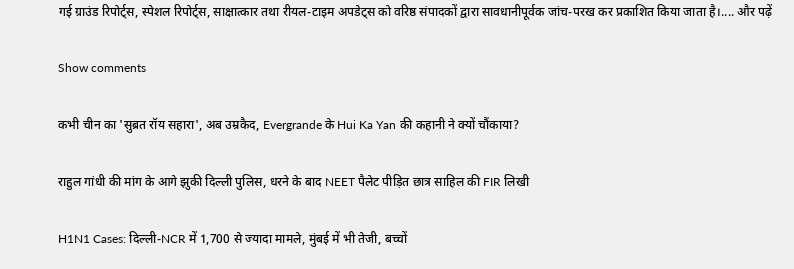गई ग्राउंड रिपोर्ट्स, स्पेशल रिपोर्ट्स, साक्षात्कार तथा रीयल-टाइम अपडेट्स को वरिष्ठ संपादकों द्वारा सावधानीपूर्वक जांच-परख कर प्रकाशित किया जाता है।.... और पढ़ें

Show comments

कभी चीन का 'सुब्रत रॉय सहारा', अब उम्रकैद, Evergrande के Hui Ka Yan की कहानी ने क्यों चौंकाया?

राहुल गांधी की मांग के आगे झुकी दिल्ली पुलिस, धरने के बाद NEET पैलेट पीड़ित छात्र साहिल की FIR लिखी

H1N1 Cases: दिल्ली-NCR में 1,700 से ज्यादा मामले, मुंबई में भी तेजी, बच्चों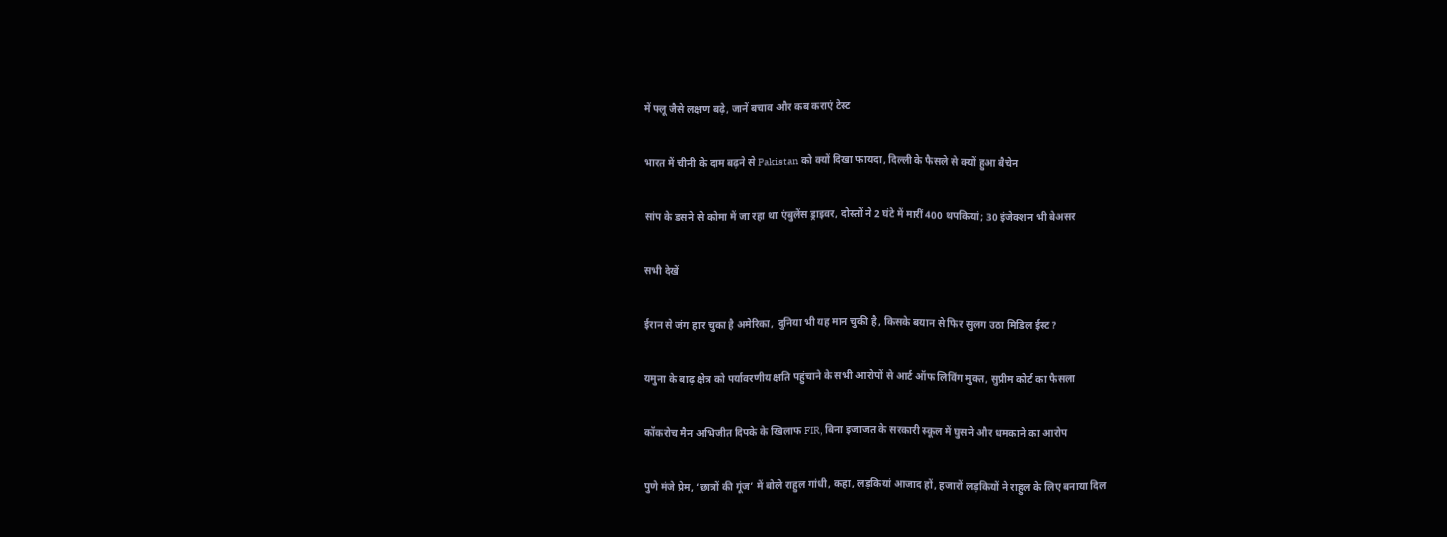में फ्लू जैसे लक्षण बढ़े, जानें बचाव और कब कराएं टेस्ट

भारत में चीनी के दाम बढ़ने से Pakistan को क्यों दिखा फायदा, दिल्ली के फैसले से क्यों हुआ बैचेन

सांप के डसने से कोमा में जा रहा था एंबुलेंस ड्राइवर, दोस्तों ने 2 घंटे में मारीं 400 थपकियां; 30 इंजेक्शन भी बेअसर

सभी देखें

ईरान से जंग हार चुका है अमेरिका, दुनिया भी यह मान चुकी है, किसके बयान से फिर सुलग उठा मिडिल ईस्‍ट?

यमुना के बाढ़ क्षेत्र को पर्यावरणीय क्षति पहुंचाने के सभी आरोपों से आर्ट ऑफ लिविंग मुक्त, सुप्रीम कोर्ट का फैसला

कॉकरोच मैन अभिजीत दिपके के खिलाफ FIR, बिना इजाजत के सरकारी स्कूल में घुसने और धमकाने का आरोप

पुणे मंजे प्रेम, ‘छात्रों की गूंज’ में बोले राहुल गांधी, कहा, लड़कियां आजाद हों, हजारों लड़कियों ने राहुल के लिए बनाया दिल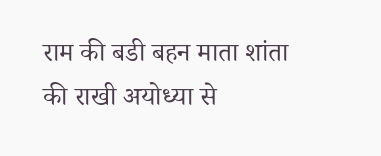राम की बडी बहन माता शांता की राखी अयोध्या से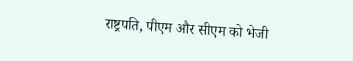राष्ट्रपति, पीएम और सीएम को भेजी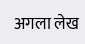अगला लेख